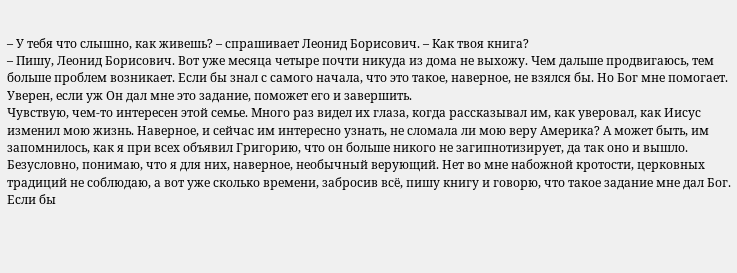– У тебя что слышно, как живешь? – спрашивает Леонид Борисович. – Как твоя книга?
– Пишу, Леонид Борисович. Вот уже месяца четыре почти никуда из дома не выхожу. Чем дальше продвигаюсь, тем больше проблем возникает. Если бы знал с самого начала, что это такое, наверное, не взялся бы. Но Бог мне помогает. Уверен, если уж Он дал мне это задание, поможет его и завершить.
Чувствую, чем-то интересен этой семье. Много раз видел их глаза, когда рассказывал им, как уверовал, как Иисус изменил мою жизнь. Наверное, и сейчас им интересно узнать, не сломала ли мою веру Америка? А может быть, им запомнилось, как я при всех объявил Григорию, что он больше никого не загипнотизирует, да так оно и вышло.
Безусловно, понимаю, что я для них, наверное, необычный верующий. Нет во мне набожной кротости, церковных традиций не соблюдаю, а вот уже сколько времени, забросив всё, пишу книгу и говорю, что такое задание мне дал Бог.
Если бы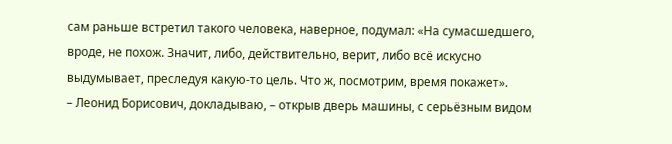сам раньше встретил такого человека, наверное, подумал: «На сумасшедшего, вроде, не похож. Значит, либо, действительно, верит, либо всё искусно выдумывает, преследуя какую-то цель. Что ж, посмотрим, время покажет».
– Леонид Борисович, докладываю, – открыв дверь машины, с серьёзным видом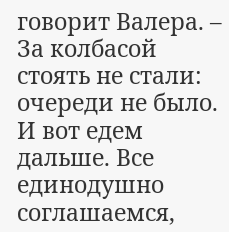говорит Валера. – За колбасой стоять не стали: очереди не было.
И вот едем дальше. Все единодушно соглашаемся,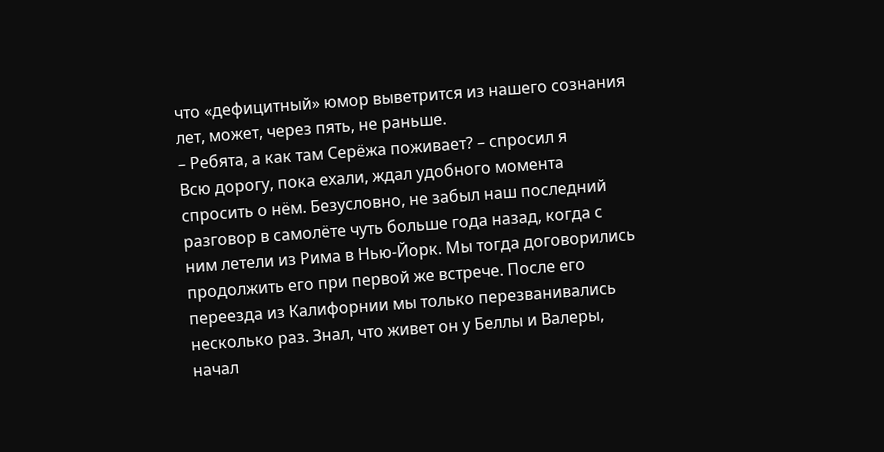что «дефицитный» юмор выветрится из нашего сознания лет, может, через пять, не раньше.
– Ребята, а как там Серёжа поживает? – спросил я
Всю дорогу, пока ехали, ждал удобного момента спросить о нём. Безусловно, не забыл наш последний разговор в самолёте чуть больше года назад, когда с ним летели из Рима в Нью-Йорк. Мы тогда договорились продолжить его при первой же встрече. После его переезда из Калифорнии мы только перезванивались несколько раз. Знал, что живет он у Беллы и Валеры, начал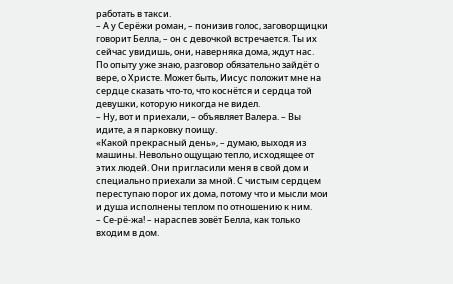работать в такси.
– А у Серёжи роман, – понизив голос, заговорщицки говорит Белла, – он с девочкой встречается. Ты их сейчас увидишь, они, наверняка дома, ждут нас.
По опыту уже знаю, разговор обязательно зайдёт о вере, о Христе. Может быть, Иисус положит мне на сердце сказать что-то, что коснётся и сердца той девушки, которую никогда не видел.
– Ну, вот и приехали, – объявляет Валера. – Вы идите, а я парковку поищу.
«Какой прекрасный день», – думаю, выходя из машины. Невольно ощущаю тепло, исходящее от этих людей. Они пригласили меня в свой дом и специально приехали за мной. С чистым сердцем переступаю порог их дома, потому что и мысли мои и душа исполнены теплом по отношению к ним.
– Се-рё-жа! – нараспев зовёт Белла, как только входим в дом.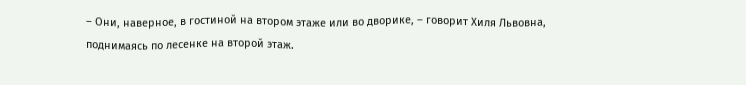– Они, наверное, в гостиной на втором этаже или во дворике, – говорит Хиля Львовна, поднимаясь по лесенке на второй этаж.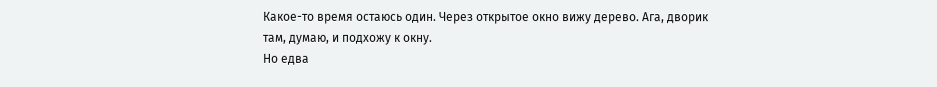Какое-то время остаюсь один. Через открытое окно вижу дерево. Ага, дворик там, думаю, и подхожу к окну.
Но едва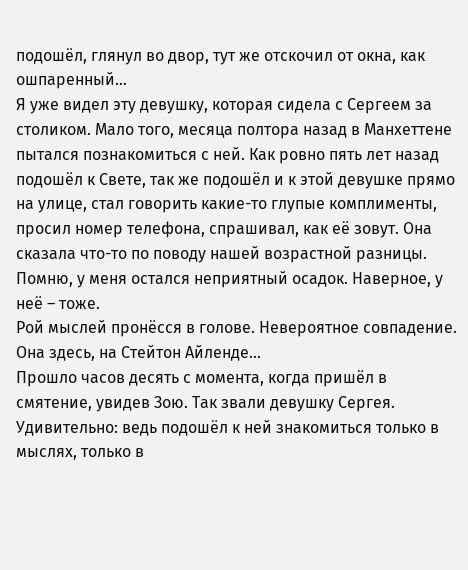подошёл, глянул во двор, тут же отскочил от окна, как ошпаренный…
Я уже видел эту девушку, которая сидела с Сергеем за столиком. Мало того, месяца полтора назад в Манхеттене пытался познакомиться с ней. Как ровно пять лет назад подошёл к Свете, так же подошёл и к этой девушке прямо на улице, стал говорить какие-то глупые комплименты, просил номер телефона, спрашивал, как её зовут. Она сказала что-то по поводу нашей возрастной разницы. Помню, у меня остался неприятный осадок. Наверное, у неё – тоже.
Рой мыслей пронёсся в голове. Невероятное совпадение. Она здесь, на Стейтон Айленде…
Прошло часов десять с момента, когда пришёл в смятение, увидев Зою. Так звали девушку Сергея.
Удивительно: ведь подошёл к ней знакомиться только в мыслях, только в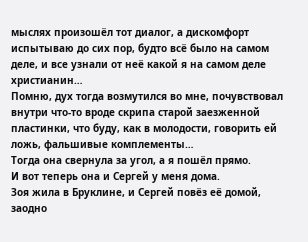мыслях произошёл тот диалог, а дискомфорт испытываю до сих пор, будто всё было на самом деле, и все узнали от неё какой я на самом деле христианин…
Помню, дух тогда возмутился во мне, почувствовал внутри что-то вроде скрипа старой заезженной пластинки, что буду, как в молодости, говорить ей ложь, фальшивые комплементы…
Тогда она свернула за угол, а я пошёл прямо.
И вот теперь она и Сергей у меня дома.
Зоя жила в Бруклине, и Сергей повёз её домой, заодно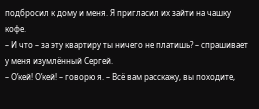подбросил к дому и меня. Я пригласил их зайти на чашку кофе.
– И что – за эту квартиру ты ничего не платишь? – спрашивает у меня изумлённый Сергей.
– О’кей! О’кей! – говорю я. – Всё вам расскажу, вы походите,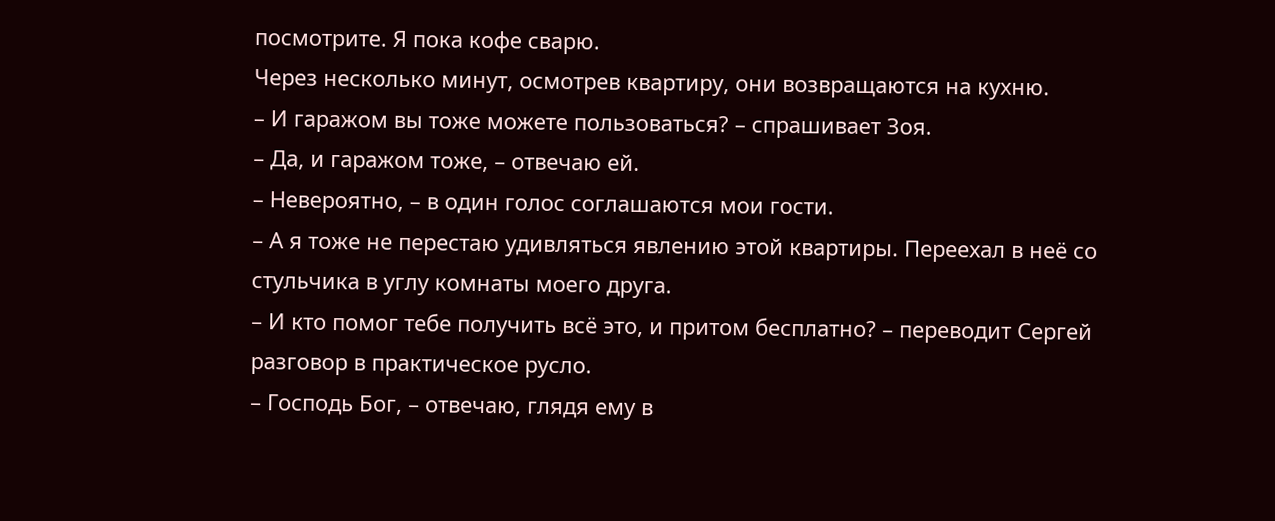посмотрите. Я пока кофе сварю.
Через несколько минут, осмотрев квартиру, они возвращаются на кухню.
– И гаражом вы тоже можете пользоваться? – спрашивает Зоя.
– Да, и гаражом тоже, – отвечаю ей.
– Невероятно, – в один голос соглашаются мои гости.
– А я тоже не перестаю удивляться явлению этой квартиры. Переехал в неё со стульчика в углу комнаты моего друга.
– И кто помог тебе получить всё это, и притом бесплатно? – переводит Сергей разговор в практическое русло.
– Господь Бог, – отвечаю, глядя ему в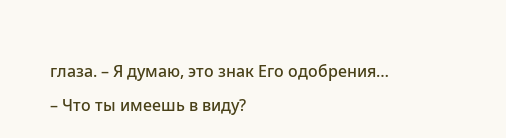глаза. – Я думаю, это знак Его одобрения…
– Что ты имеешь в виду?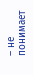– не понимает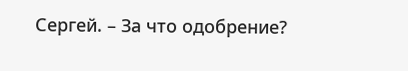Сергей. – За что одобрение?